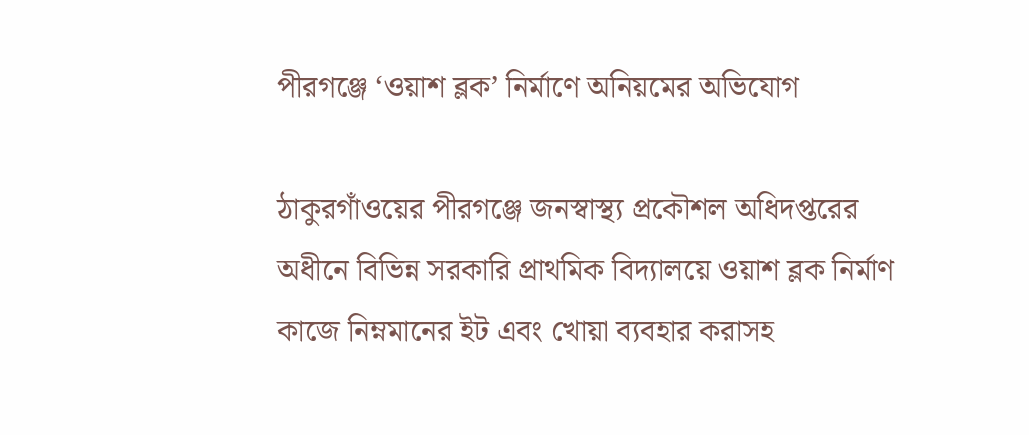পীরগঞ্জে ‘ওয়াশ ব্লক’ নির্মাণে অনিয়মের অভিযোগ

ঠাকুরগাঁওয়ের পীরগঞ্জে জনস্বাস্থ্য প্রকৌশল অধিদপ্তরের অধীনে বিভিন্ন সরকারি প্রাথমিক বিদ্যালয়ে ওয়াশ ব্লক নির্মাণ কাজে নিম্নমানের ইট এবং খোয়া ব্যবহার করাসহ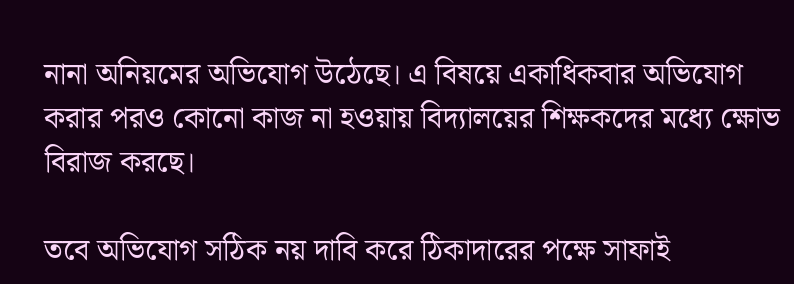নানা অনিয়মের অভিযোগ উঠেছে। এ বিষয়ে একাধিকবার অভিযোগ করার পরও কোনো কাজ না হওয়ায় বিদ্যালয়ের শিক্ষকদের মধ্যে ক্ষোভ বিরাজ করছে।

তবে অভিযোগ সঠিক নয় দাবি করে ঠিকাদারের পক্ষে সাফাই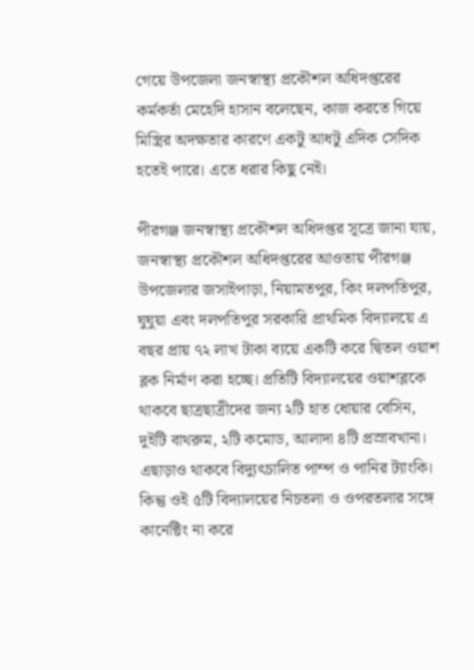গেয়ে উপজেলা জনস্বাস্থ্য প্রকৌশল অধিদপ্তরের কর্মকর্তা মেহেদি হাসান বলেছেন, কাজ করতে গিয়ে মিস্ত্রির অদক্ষতার কারণে একটু আধটু এদিক সেদিক হতেই পারে। এতে ধরার কিছু নেই।

পীরগঞ্জ জনস্বাস্থ্য প্রকৌশল অধিদপ্তর সূত্রে জানা যায়, জনস্বাস্থ্য প্রকৌশল অধিদপ্তরের আওতায় পীরগঞ্জ উপজেলার জসাইপাড়া, নিয়ামতপুর, কিং দলপতিপুর, ঘুঘুয়া এবং দলপতিপুর সরকারি প্রাথমিক বিদ্যালয়ে এ বছর প্রায় ৭২ লাখ টাকা ব্যয়ে একটি করে দ্বিতল ওয়াশ ব্লক নির্মাণ করা হচ্ছে। প্রতিটি বিদ্যালয়ের ওয়াশব্লকে থাকবে ছাত্রছাত্রীদের জন্য ২টি হাত ধোয়ার বেসিন, দুইটি বাথরুম, ২টি কমোড, আলাদা ৪টি প্রস্রাবখানা। এছাড়াও থাকবে বিদ্যুৎচালিত পাম্প ও পানির ট্যাংকি। কিন্তু ওই ৫টি বিদ্যালয়ের নিচতলা ও ওপরতলার সঙ্গে কানেক্টিং না করে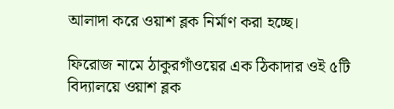আলাদা করে ওয়াশ ব্লক নির্মাণ করা হচ্ছে।

ফিরোজ নামে ঠাকুরগাঁওয়ের এক ঠিকাদার ওই ৫টি বিদ্যালয়ে ওয়াশ ব্লক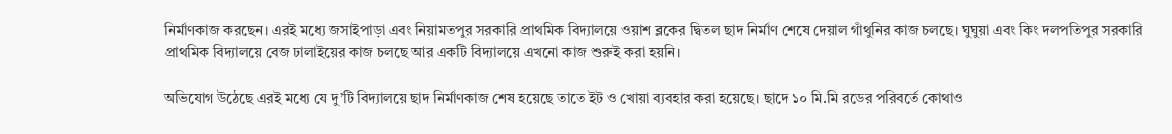নির্মাণকাজ করছেন। এরই মধ্যে জসাইপাড়া এবং নিয়ামতপুর সরকারি প্রাথমিক বিদ্যালয়ে ওয়াশ ব্লকের দ্বিতল ছাদ নির্মাণ শেষে দেয়াল গাঁথুনির কাজ চলছে। ঘুঘুয়া এবং কিং দলপতিপুর সরকারি প্রাথমিক বিদ্যালয়ে বেজ ঢালাইয়ের কাজ চলছে আর একটি বিদ্যালয়ে এখনো কাজ শুরুই করা হয়নি।

অভিযোগ উঠেছে এরই মধ্যে যে দু’টি বিদ্যালয়ে ছাদ নির্মাণকাজ শেষ হয়েছে তাতে ইট ও খোয়া ব্যবহার করা হয়েছে। ছাদে ১০ মি.মি রডের পরিবর্তে কোথাও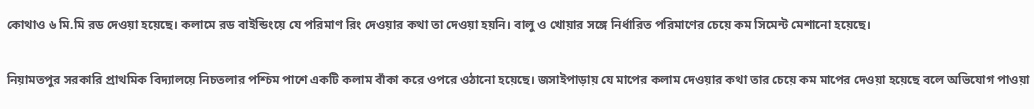কোথাও ৬ মি.মি রড দেওয়া হয়েছে। কলামে রড বাইন্ডিংয়ে যে পরিমাণ রিং দেওয়ার কথা তা দেওয়া হয়নি। বালু ও খোয়ার সঙ্গে নির্ধারিত পরিমাণের চেয়ে কম সিমেন্ট মেশানো হয়েছে।

নিয়ামতপুর সরকারি প্রাথমিক বিদ্যালয়ে নিচতলার পশ্চিম পাশে একটি কলাম বাঁকা করে ওপরে ওঠানো হয়েছে। জসাইপাড়ায় যে মাপের কলাম দেওয়ার কথা তার চেয়ে কম মাপের দেওয়া হয়েছে বলে অভিযোগ পাওয়া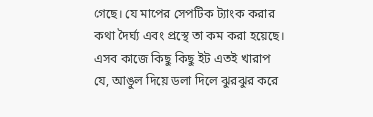গেছে। যে মাপের সেপটিক ট্যাংক করার কথা দৈর্ঘ্য এবং প্রস্থে তা কম করা হয়েছে। এসব কাজে কিছু কিছু ইট এতই খারাপ যে, আঙুল দিয়ে ডলা দিলে ঝুরঝুর করে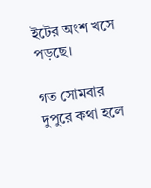ইটের অংশ খসে পড়ছে।

গত সোমবার দুপুরে কথা হলে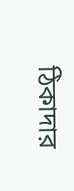ঠিকাদার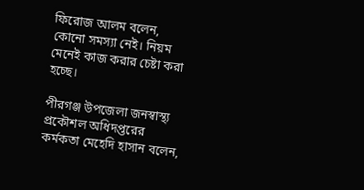ফিরোজ আলম বলেন, কোনো সমস্যা নেই। নিয়ম মেনেই কাজ করার চেষ্টা করা হচ্ছে।

পীরগঞ্জ উপজেলা জনস্বাস্থ্য প্রকৌশল অধিদপ্তরের কর্মকতা মেহেদি হাসান বলেন,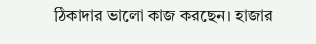ঠিকাদার ভালো কাজ করছেন। হাজার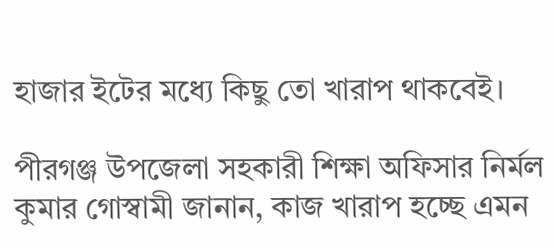হাজার ইটের মধ্যে কিছু তো খারাপ থাকবেই।

পীরগঞ্জ উপজেলা সহকারী শিক্ষা অফিসার নির্মল কুমার গোস্বামী জানান, কাজ খারাপ হচ্ছে এমন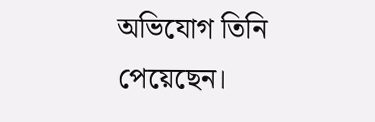অভিযোগ তিনি পেয়েছেন।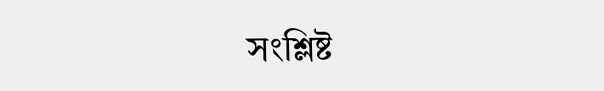সংশ্লিষ্ট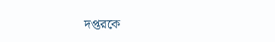দপ্তরকে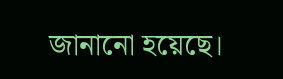জানানো হয়েছে।